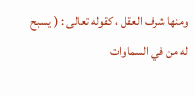ومنها شرف العقل ، كقوله تعالى : ( يسبح له من في السماوات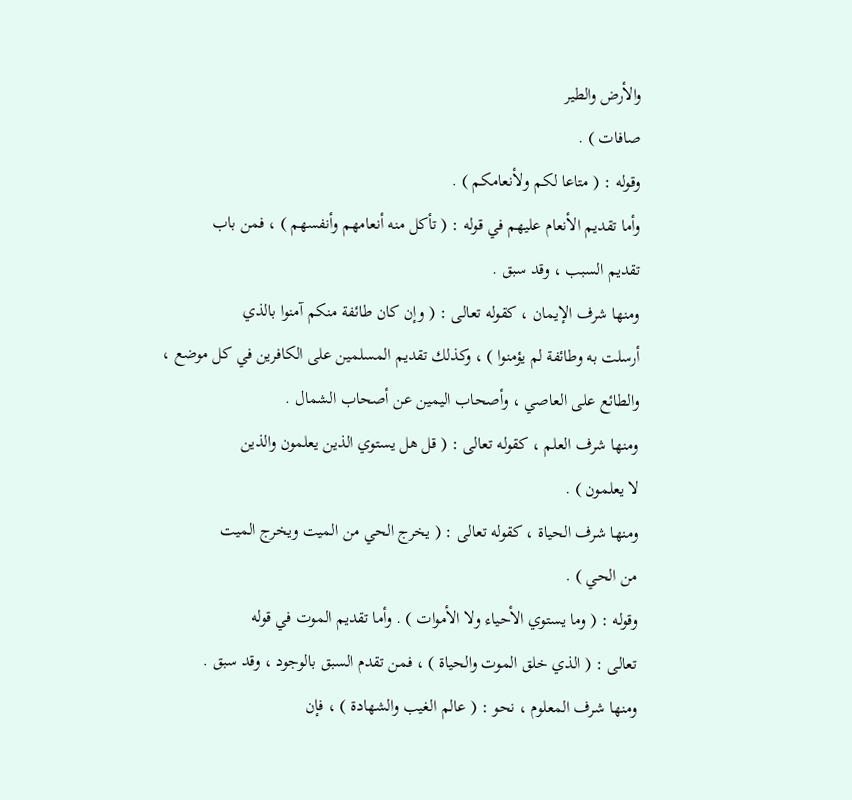والأرض والطير
صافات ) .
وقوله : ( متاعا لكم ولأنعامكم ) .
وأما تقديم الأنعام عليهم في قوله : ( تأكل منه أنعامهم وأنفسهم ) ، فمن باب
تقديم السبب ، وقد سبق .
ومنها شرف الإيمان ، كقوله تعالى : ( وإن كان طائفة منكم آمنوا بالذي
أرسلت به وطائفة لم يؤمنوا ) ، وكذلك تقديم المسلمين على الكافرين في كل موضع ،
والطائع على العاصي ، وأصحاب اليمين عن أصحاب الشمال .
ومنها شرف العلم ، كقوله تعالى : ( قل هل يستوي الذين يعلمون والذين
لا يعلمون ) .
ومنها شرف الحياة ، كقوله تعالى : ( يخرج الحي من الميت ويخرج الميت
من الحي ) .
وقوله : ( وما يستوي الأحياء ولا الأموات ) . وأما تقديم الموت في قوله
تعالى : ( الذي خلق الموت والحياة ) ، فمن تقدم السبق بالوجود ، وقد سبق .
ومنها شرف المعلوم ، نحو : ( عالم الغيب والشهادة ) ، فإن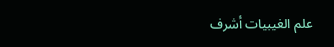علم الغيبيات أشرف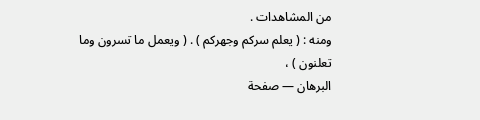من المشاهدات .
ومنه : ( يعلم سركم وجهركم ) . ( ويعمل ما تسرون وما تعلنون ) ،
البرهان — صفحة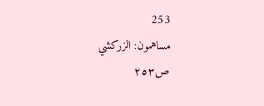253
مساهمون: الزركشي
ص٢٥٣